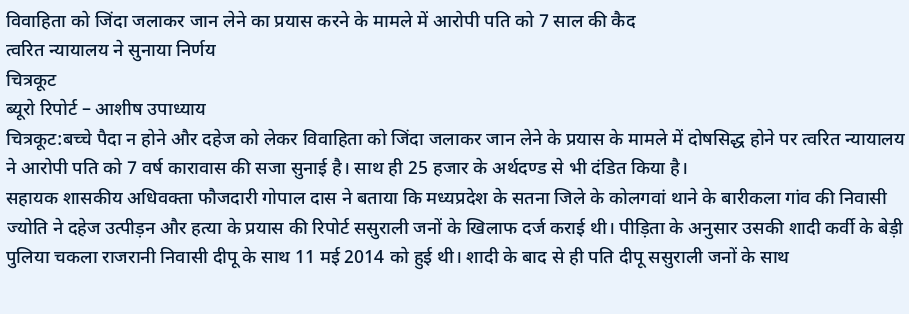विवाहिता को जिंदा जलाकर जान लेने का प्रयास करने के मामले में आरोपी पति को 7 साल की कैद
त्वरित न्यायालय ने सुनाया निर्णय
चित्रकूट
ब्यूरो रिपोर्ट – आशीष उपाध्याय
चित्रकूट:बच्चे पैदा न होने और दहेज को लेकर विवाहिता को जिंदा जलाकर जान लेने के प्रयास के मामले में दोषसिद्ध होने पर त्वरित न्यायालय ने आरोपी पति को 7 वर्ष कारावास की सजा सुनाई है। साथ ही 25 हजार के अर्थदण्ड से भी दंडित किया है।
सहायक शासकीय अधिवक्ता फौजदारी गोपाल दास ने बताया कि मध्यप्रदेश के सतना जिले के कोलगवां थाने के बारीकला गांव की निवासी ज्योति ने दहेज उत्पीड़न और हत्या के प्रयास की रिपोर्ट ससुराली जनों के खिलाफ दर्ज कराई थी। पीड़िता के अनुसार उसकी शादी कर्वी के बेड़ी पुलिया चकला राजरानी निवासी दीपू के साथ 11 मई 2014 को हुई थी। शादी के बाद से ही पति दीपू ससुराली जनों के साथ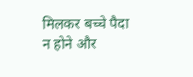मिलकर बच्चे पैदा न होने और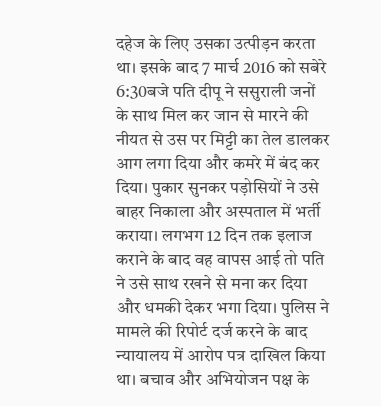दहेज के लिए उसका उत्पीड़न करता था। इसके बाद 7 मार्च 2016 को सबेरे 6:30बजे पति दीपू ने ससुराली जनों के साथ मिल कर जान से मारने की नीयत से उस पर मिट्टी का तेल डालकर आग लगा दिया और कमरे में बंद कर दिया। पुकार सुनकर पड़ोसियों ने उसे बाहर निकाला और अस्पताल में भर्ती कराया। लगभग 12 दिन तक इलाज कराने के बाद वह वापस आई तो पति ने उसे साथ रखने से मना कर दिया और धमकी देकर भगा दिया। पुलिस ने मामले की रिपोर्ट दर्ज करने के बाद न्यायालय में आरोप पत्र दाखिल किया था। बचाव और अभियोजन पक्ष के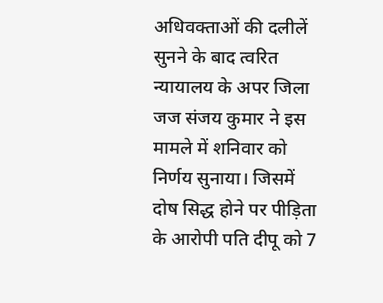अधिवक्ताओं की दलीलें सुनने के बाद त्वरित न्यायालय के अपर जिला जज संजय कुमार ने इस मामले में शनिवार को निर्णय सुनाया। जिसमें दोष सिद्ध होने पर पीड़िता के आरोपी पति दीपू को 7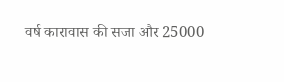वर्ष कारावास की सजा और 25000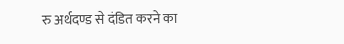रु अर्थदण्ड से दंडित करने का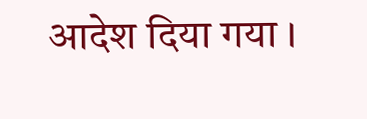आदेश दिया गया ।